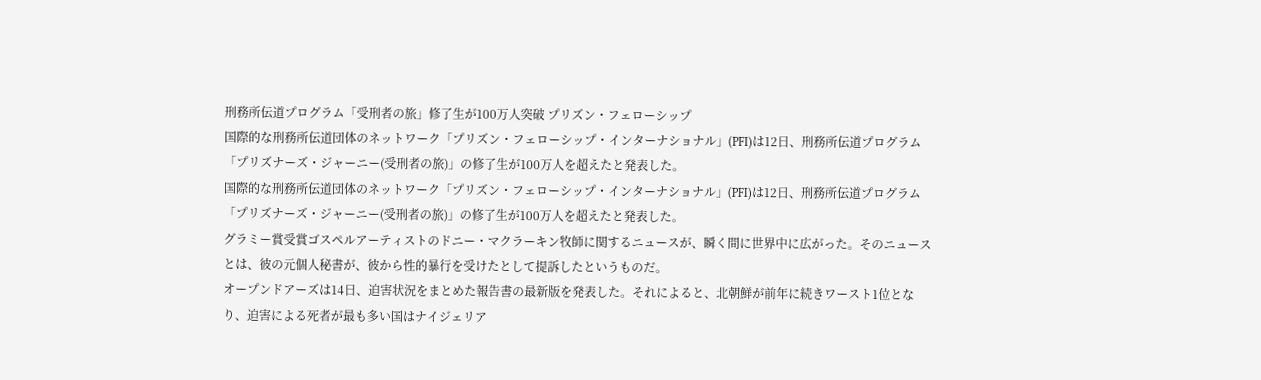刑務所伝道プログラム「受刑者の旅」修了生が100万人突破 プリズン・フェローシップ
国際的な刑務所伝道団体のネットワーク「プリズン・フェローシップ・インターナショナル」(PFI)は12日、刑務所伝道プログラム「プリズナーズ・ジャーニー(受刑者の旅)」の修了生が100万人を超えたと発表した。
国際的な刑務所伝道団体のネットワーク「プリズン・フェローシップ・インターナショナル」(PFI)は12日、刑務所伝道プログラム「プリズナーズ・ジャーニー(受刑者の旅)」の修了生が100万人を超えたと発表した。
グラミー賞受賞ゴスペルアーティストのドニー・マクラーキン牧師に関するニュースが、瞬く間に世界中に広がった。そのニュースとは、彼の元個人秘書が、彼から性的暴行を受けたとして提訴したというものだ。
オープンドアーズは14日、迫害状況をまとめた報告書の最新版を発表した。それによると、北朝鮮が前年に続きワースト1位となり、迫害による死者が最も多い国はナイジェリア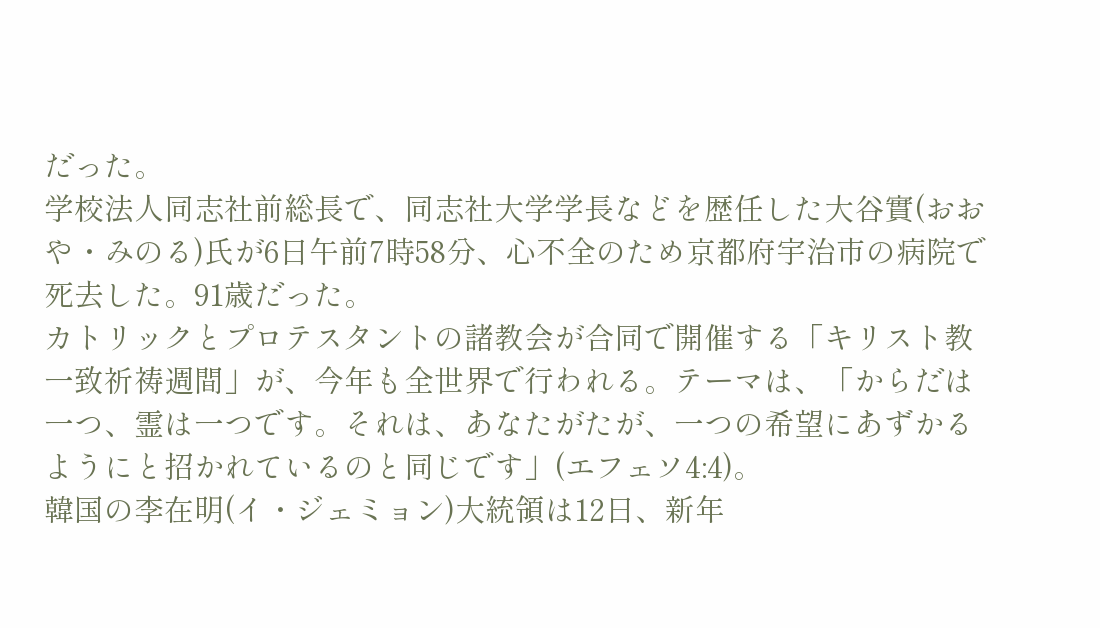だった。
学校法人同志社前総長で、同志社大学学長などを歴任した大谷實(おおや・みのる)氏が6日午前7時58分、心不全のため京都府宇治市の病院で死去した。91歳だった。
カトリックとプロテスタントの諸教会が合同で開催する「キリスト教一致祈祷週間」が、今年も全世界で行われる。テーマは、「からだは一つ、霊は一つです。それは、あなたがたが、一つの希望にあずかるようにと招かれているのと同じです」(エフェソ4:4)。
韓国の李在明(イ・ジェミョン)大統領は12日、新年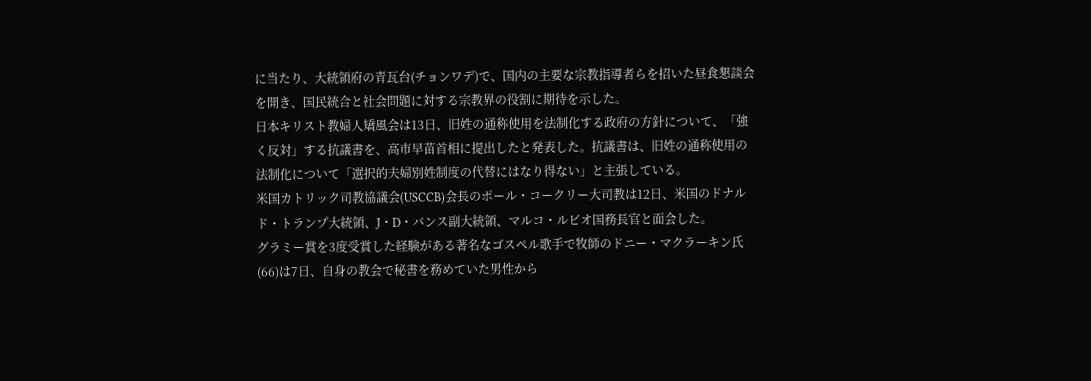に当たり、大統領府の青瓦台(チョンワデ)で、国内の主要な宗教指導者らを招いた昼食懇談会を開き、国民統合と社会問題に対する宗教界の役割に期待を示した。
日本キリスト教婦人矯風会は13日、旧姓の通称使用を法制化する政府の方針について、「強く反対」する抗議書を、高市早苗首相に提出したと発表した。抗議書は、旧姓の通称使用の法制化について「選択的夫婦別姓制度の代替にはなり得ない」と主張している。
米国カトリック司教協議会(USCCB)会長のポール・コークリー大司教は12日、米国のドナルド・トランプ大統領、J・D・バンス副大統領、マルコ・ルビオ国務長官と面会した。
グラミー賞を3度受賞した経験がある著名なゴスペル歌手で牧師のドニー・マクラーキン氏(66)は7日、自身の教会で秘書を務めていた男性から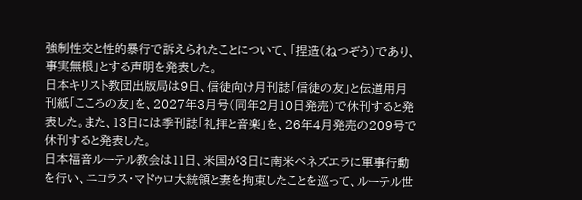強制性交と性的暴行で訴えられたことについて、「捏造(ねつぞう)であり、事実無根」とする声明を発表した。
日本キリスト教団出版局は9日、信徒向け月刊誌「信徒の友」と伝道用月刊紙「こころの友」を、2027年3月号(同年2月10日発売)で休刊すると発表した。また、13日には季刊誌「礼拝と音楽」を、26年4月発売の209号で休刊すると発表した。
日本福音ルーテル教会は11日、米国が3日に南米ベネズエラに軍事行動を行い、ニコラス・マドゥロ大統領と妻を拘束したことを巡って、ルーテル世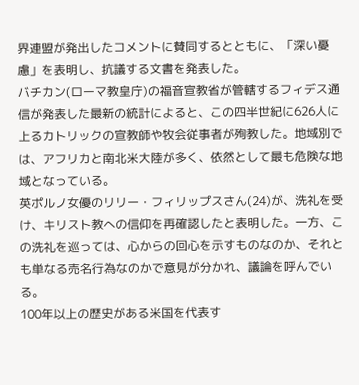界連盟が発出したコメントに賛同するとともに、「深い憂慮」を表明し、抗議する文書を発表した。
バチカン(ローマ教皇庁)の福音宣教省が管轄するフィデス通信が発表した最新の統計によると、この四半世紀に626人に上るカトリックの宣教師や牧会従事者が殉教した。地域別では、アフリカと南北米大陸が多く、依然として最も危険な地域となっている。
英ポルノ女優のリリー・フィリップスさん(24)が、洗礼を受け、キリスト教への信仰を再確認したと表明した。一方、この洗礼を巡っては、心からの回心を示すものなのか、それとも単なる売名行為なのかで意見が分かれ、議論を呼んでいる。
100年以上の歴史がある米国を代表す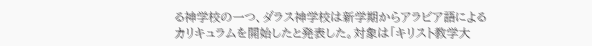る神学校の一つ、ダラス神学校は新学期からアラビア語によるカリキュラムを開始したと発表した。対象は「キリスト教学大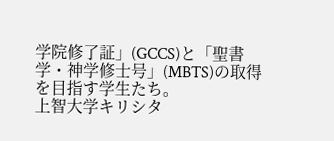学院修了証」(GCCS)と「聖書学・神学修士号」(MBTS)の取得を目指す学生たち。
上智大学キリシタ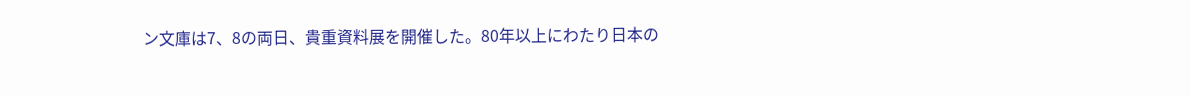ン文庫は7、8の両日、貴重資料展を開催した。80年以上にわたり日本の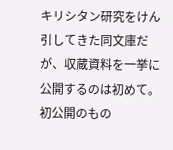キリシタン研究をけん引してきた同文庫だが、収蔵資料を一挙に公開するのは初めて。初公開のもの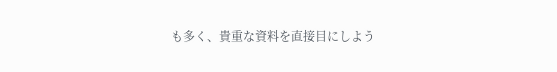も多く、貴重な資料を直接目にしよう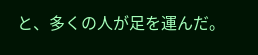と、多くの人が足を運んだ。